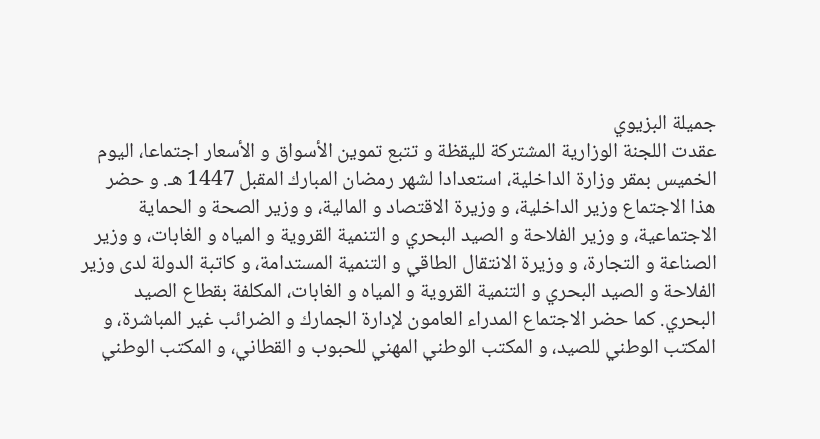جميلة البزيوي
عقدت اللجنة الوزارية المشتركة لليقظة و تتبع تموين الأسواق و الأسعار اجتماعا، اليوم الخميس بمقر وزارة الداخلية، استعدادا لشهر رمضان المبارك المقبل 1447 هـ. و حضر هذا الاجتماع وزير الداخلية، و وزيرة الاقتصاد و المالية، و وزير الصحة و الحماية الاجتماعية، و وزير الفلاحة و الصيد البحري و التنمية القروية و المياه و الغابات، و وزير الصناعة و التجارة، و وزيرة الانتقال الطاقي و التنمية المستدامة، و كاتبة الدولة لدى وزير الفلاحة و الصيد البحري و التنمية القروية و المياه و الغابات، المكلفة بقطاع الصيد البحري. كما حضر الاجتماع المدراء العامون لإدارة الجمارك و الضرائب غير المباشرة، و المكتب الوطني للصيد، و المكتب الوطني المهني للحبوب و القطاني، و المكتب الوطني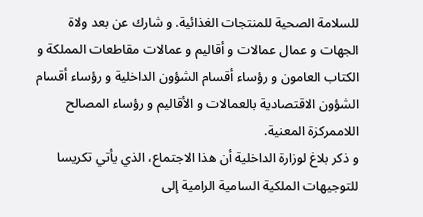للسلامة الصحية للمنتجات الغذائية. و شارك عن بعد ولاة الجهات و عمال عمالات و أقاليم و عمالات مقاطعات المملكة و الكتاب العامون و رؤساء أقسام الشؤون الداخلية و رؤساء أقسام الشؤون الاقتصادية بالعمالات و الأقاليم و رؤساء المصالح اللاممركزة المعنية.
و ذكر بلاغ لوزارة الداخلية أن هذا الاجتماع، الذي يأتي تكريسا للتوجيهات الملكية السامية الرامية إلى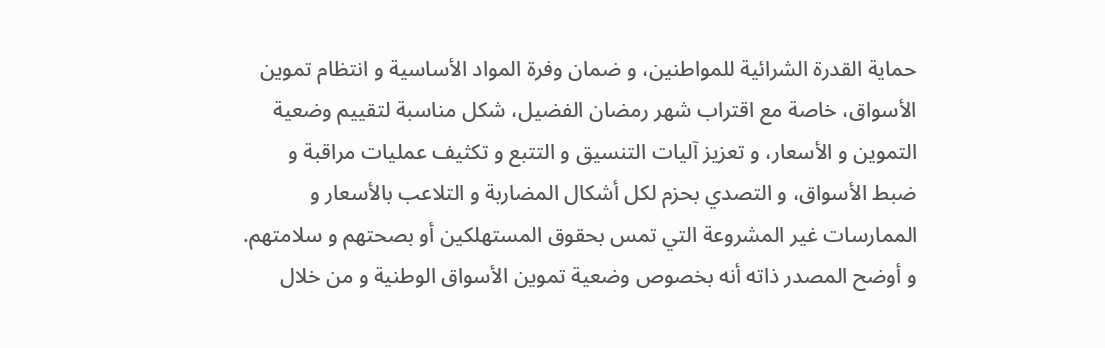حماية القدرة الشرائية للمواطنين، و ضمان وفرة المواد الأساسية و انتظام تموين الأسواق، خاصة مع اقتراب شهر رمضان الفضيل، شكل مناسبة لتقييم وضعية التموين و الأسعار، و تعزيز آليات التنسيق و التتبع و تكثيف عمليات مراقبة و ضبط الأسواق، و التصدي بحزم لكل أشكال المضاربة و التلاعب بالأسعار و الممارسات غير المشروعة التي تمس بحقوق المستهلكين أو بصحتهم و سلامتهم. و أوضح المصدر ذاته أنه بخصوص وضعية تموين الأسواق الوطنية و من خلال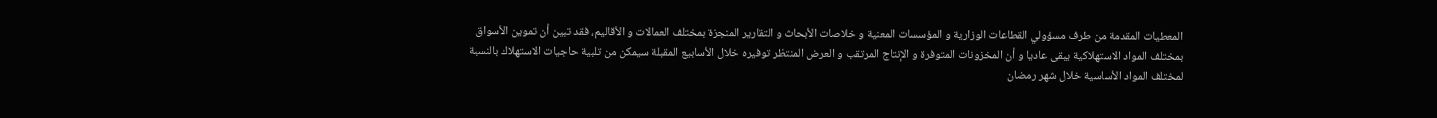المعطيات المقدمة من طرف مسؤولي القطاعات الوزارية و المؤسسات المعنية و خلاصات الأبحاث و التقارير المنجزة بمختلف العمالات و الأقاليم، فقد تبين أن تموين الأسواق بمختلف المواد الاستهلاكية يبقى عاديا و أن المخزونات المتوفرة و الإنتاج المرتقب و العرض المنتظر توفيره خلال الأسابيع المقبلة سيمكن من تلبية حاجيات الاستهلاك بالنسبة لمختلف المواد الأساسية خلال شهر رمضان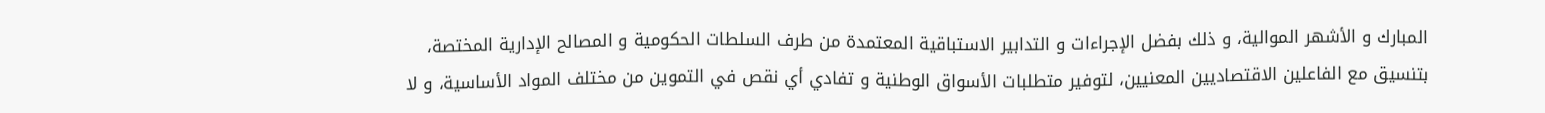المبارك و الأشهر الموالية، و ذلك بفضل الإجراءات و التدابير الاستباقية المعتمدة من طرف السلطات الحكومية و المصالح الإدارية المختصة، بتنسيق مع الفاعلين الاقتصاديين المعنيين، لتوفير متطلبات الأسواق الوطنية و تفادي أي نقص في التموين من مختلف المواد الأساسية، و لا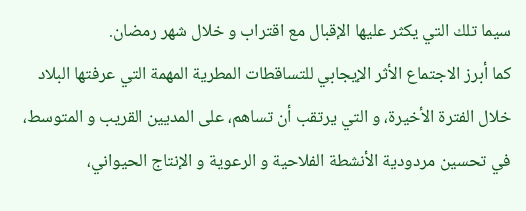سيما تلك التي يكثر عليها الإقبال مع اقتراب و خلال شهر رمضان.
كما أبرز الاجتماع الأثر الإيجابي للتساقطات المطرية المهمة التي عرفتها البلاد خلال الفترة الأخيرة، و التي يرتقب أن تساهم، على المديين القريب و المتوسط، في تحسين مردودية الأنشطة الفلاحية و الرعوية و الإنتاج الحيواني،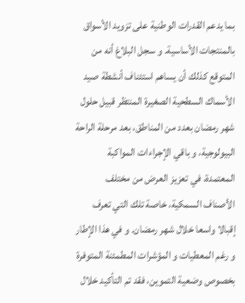بما يدعم القدرات الوطنية على تزويد الأسواق بالمنتجات الأساسية. و سجل البلاغ أنه من المتوقع كذلك أن يساهم استئناف أنشطة صيد الأسماك السطحية الصغيرة المنتظر قبيل حلول شهر رمضان بعدد من المناطق، بعد مرحلة الراحة البيولوجية، و باقي الإجراءات المواكبة المعتمدة، في تعزيز العرض من مختلف الأصناف السمكية، خاصة تلك التي تعرف إقبالا واسعا خلال شهر رمضان. و في هذا الإطار و رغم المعطيات و المؤشرات المطمئنة المتوفرة بخصوص وضعية التموين، فقد تم التأكيد خلال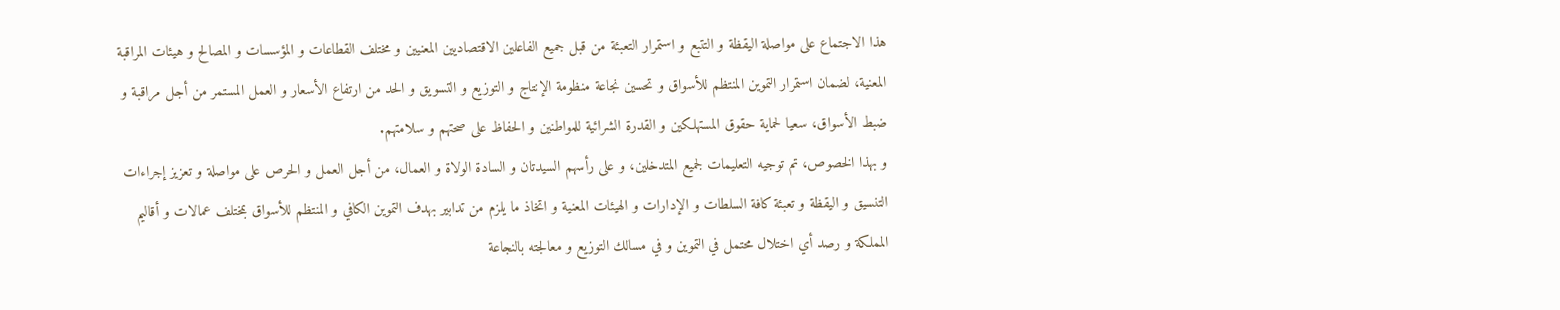هذا الاجتماع على مواصلة اليقظة و التتبع و استمرار التعبئة من قبل جميع الفاعلين الاقتصاديين المعنيين و مختلف القطاعات و المؤسسات و المصالح و هيئات المراقبة المعنية، لضمان استمرار التموين المنتظم للأسواق و تحسين نجاعة منظومة الإنتاج و التوزيع و التسويق و الحد من ارتفاع الأسعار و العمل المستمر من أجل مراقبة و ضبط الأسواق، سعيا لحماية حقوق المستهلكين و القدرة الشرائية للمواطنين و الحفاظ على صحتهم و سلامتهم.
و بهذا الخصوص، تم توجيه التعليمات لجميع المتدخلين، و على رأسهم السيدتان و السادة الولاة و العمال، من أجل العمل و الحرص على مواصلة و تعزيز إجراءات التنسيق و اليقظة و تعبئة كافة السلطات و الإدارات و الهيئات المعنية و اتخاذ ما يلزم من تدابير بهدف التموين الكافي و المنتظم للأسواق بمختلف عمالات و أقاليم المملكة و رصد أي اختلال محتمل في التموين و في مسالك التوزيع و معالجته بالنجاعة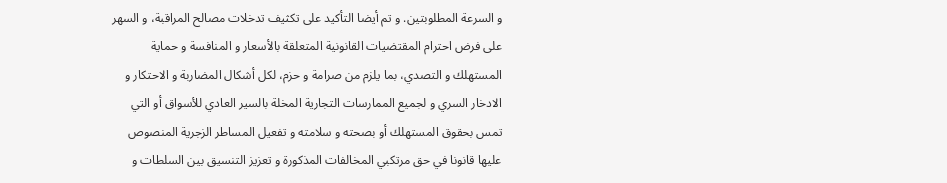و السرعة المطلوبتين. و تم أيضا التأكيد على تكثيف تدخلات مصالح المراقبة، و السهر على فرض احترام المقتضيات القانونية المتعلقة بالأسعار و المنافسة و حماية المستهلك و التصدي، بما يلزم من صرامة و حزم، لكل أشكال المضاربة و الاحتكار و الادخار السري و لجميع الممارسات التجارية المخلة بالسير العادي للأسواق أو التي تمس بحقوق المستهلك أو بصحته و سلامته و تفعيل المساطر الزجرية المنصوص عليها قانونا في حق مرتكبي المخالفات المذكورة و تعزيز التنسيق بين السلطات و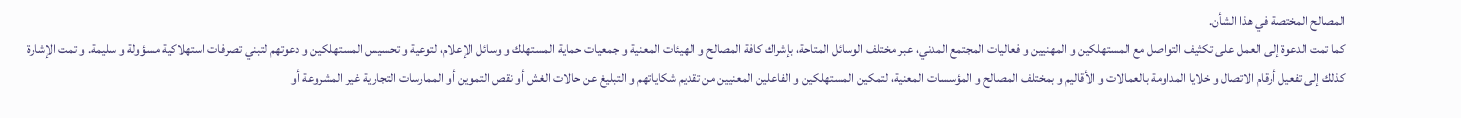المصالح المختصة في هذا الشأن.
كما تمت الدعوة إلى العمل على تكثيف التواصل مع المستهلكين و المهنيين و فعاليات المجتمع المدني، عبر مختلف الوسائل المتاحة، بإشراك كافة المصالح و الهيئات المعنية و جمعيات حماية المستهلك و وسائل الإعلام، لتوعية و تحسيس المستهلكين و دعوتهم لتبني تصرفات استهلاكية مسؤولة و سليمة. و تمت الإشارة كذلك إلى تفعيل أرقام الاتصال و خلايا المداومة بالعمالات و الأقاليم و بمختلف المصالح و المؤسسات المعنية، لتمكين المستهلكين و الفاعلين المعنيين من تقديم شكاياتهم و التبليغ عن حالات الغش أو نقص التموين أو الممارسات التجارية غير المشروعة أو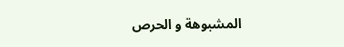المشبوهة و الحرص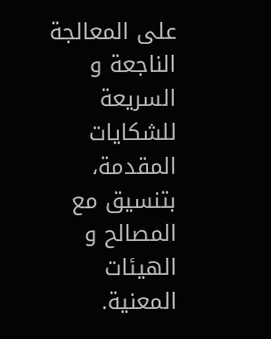على المعالجة الناجعة و السريعة للشكايات المقدمة، بتنسيق مع المصالح و الهيئات المعنية.